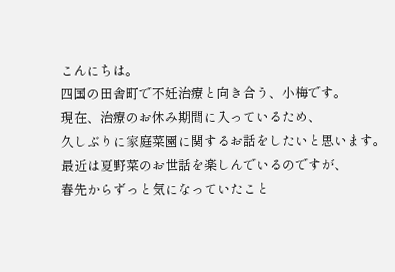こんにちは。
四国の田舎町で不妊治療と向き合う、小梅です。
現在、治療のお休み期間に入っているため、
久しぶりに家庭菜園に関するお話をしたいと思います。
最近は夏野菜のお世話を楽しんでいるのですが、
春先からずっと気になっていたこと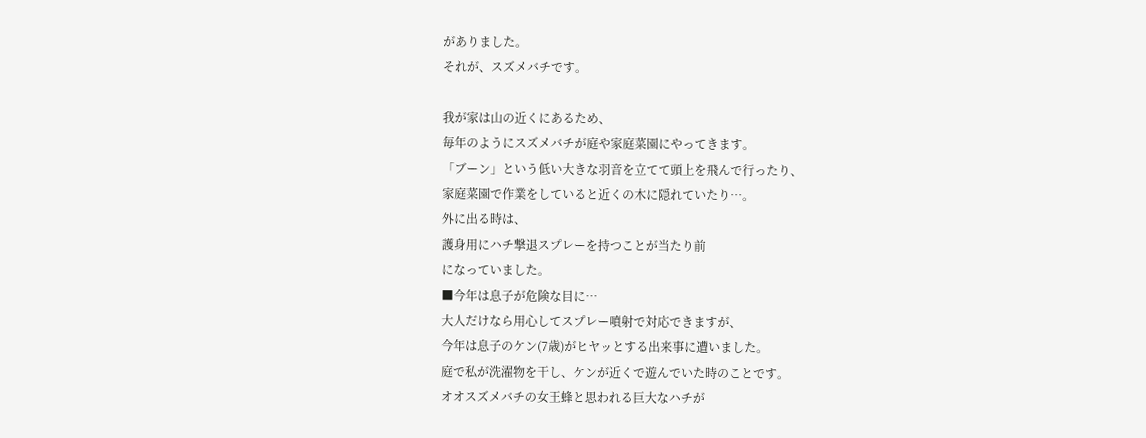がありました。
それが、スズメバチです。

我が家は山の近くにあるため、
毎年のようにスズメバチが庭や家庭菜園にやってきます。
「ブーン」という低い大きな羽音を立てて頭上を飛んで行ったり、
家庭菜園で作業をしていると近くの木に隠れていたり…。
外に出る時は、
護身用にハチ撃退スプレーを持つことが当たり前
になっていました。
■今年は息子が危険な目に…
大人だけなら用心してスプレー噴射で対応できますが、
今年は息子のケン(7歳)がヒヤッとする出来事に遭いました。
庭で私が洗濯物を干し、ケンが近くで遊んでいた時のことです。
オオスズメバチの女王蜂と思われる巨大なハチが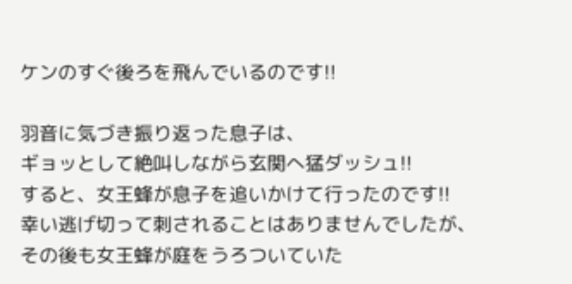ケンのすぐ後ろを飛んでいるのです!!

羽音に気づき振り返った息子は、
ギョッとして絶叫しながら玄関へ猛ダッシュ!!
すると、女王蜂が息子を追いかけて行ったのです!!
幸い逃げ切って刺されることはありませんでしたが、
その後も女王蜂が庭をうろついていた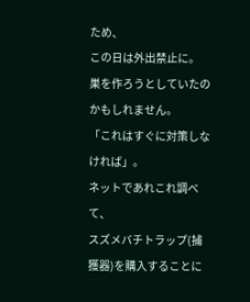ため、
この日は外出禁止に。
巣を作ろうとしていたのかもしれません。
「これはすぐに対策しなければ」。
ネットであれこれ調べて、
スズメバチトラップ(捕獲器)を購入することに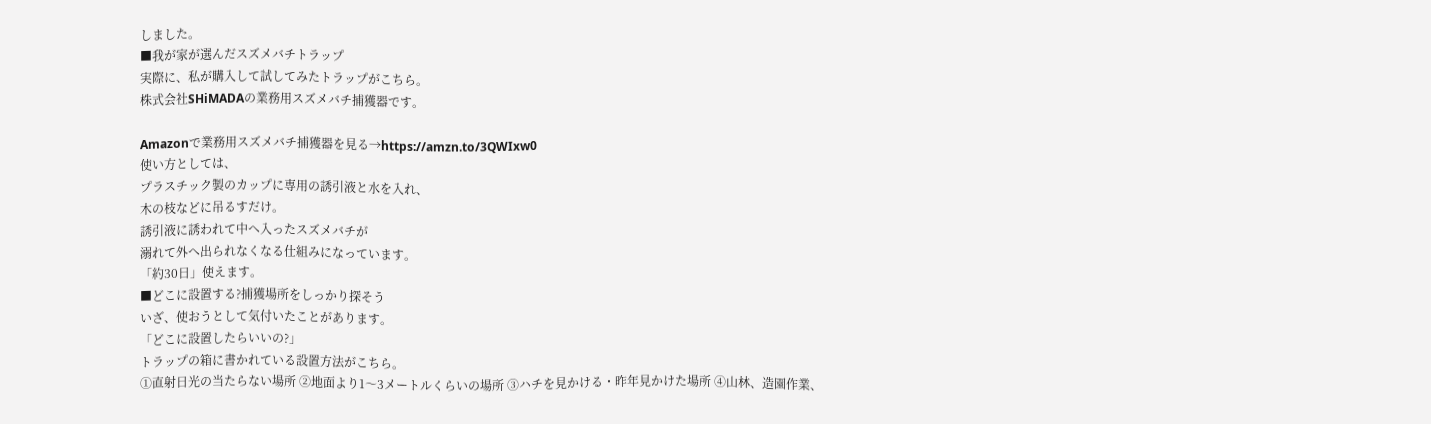しました。
■我が家が選んだスズメバチトラップ
実際に、私が購入して試してみたトラップがこちら。
株式会社SHiMADAの業務用スズメバチ捕獲器です。

Amazonで業務用スズメバチ捕獲器を見る→https://amzn.to/3QWIxw0
使い方としては、
プラスチック製のカップに専用の誘引液と水を入れ、
木の枝などに吊るすだけ。
誘引液に誘われて中へ入ったスズメバチが
溺れて外へ出られなくなる仕組みになっています。
「約30日」使えます。
■どこに設置する?捕獲場所をしっかり探そう
いざ、使おうとして気付いたことがあります。
「どこに設置したらいいの?」
トラップの箱に書かれている設置方法がこちら。
①直射日光の当たらない場所 ②地面より1〜3メートルくらいの場所 ③ハチを見かける・昨年見かけた場所 ④山林、造園作業、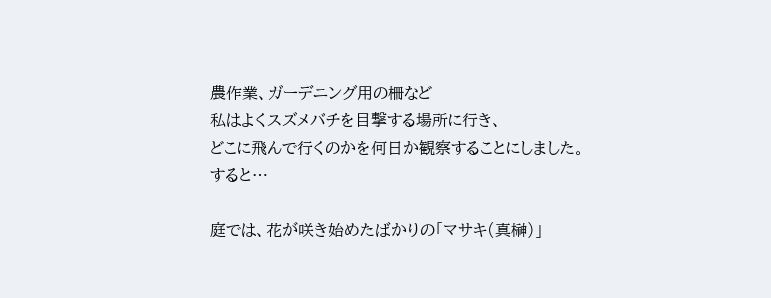農作業、ガーデニング用の柵など
私はよくスズメバチを目撃する場所に行き、
どこに飛んで行くのかを何日か観察することにしました。
すると…

庭では、花が咲き始めたばかりの「マサキ(真榊)」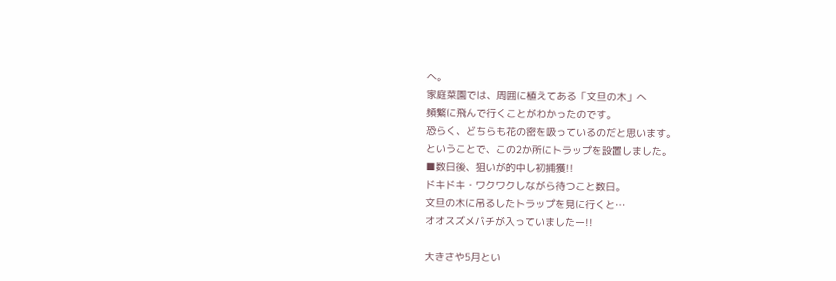へ。
家庭菜園では、周囲に植えてある「文旦の木」へ
頻繁に飛んで行くことがわかったのです。
恐らく、どちらも花の密を吸っているのだと思います。
ということで、この2か所にトラップを設置しました。
■数日後、狙いが的中し初捕獲!!
ドキドキ・ワクワクしながら待つこと数日。
文旦の木に吊るしたトラップを見に行くと…
オオスズメバチが入っていましたー!!

大きさや5月とい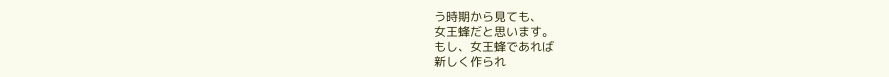う時期から見ても、
女王蜂だと思います。
もし、女王蜂であれば
新しく作られ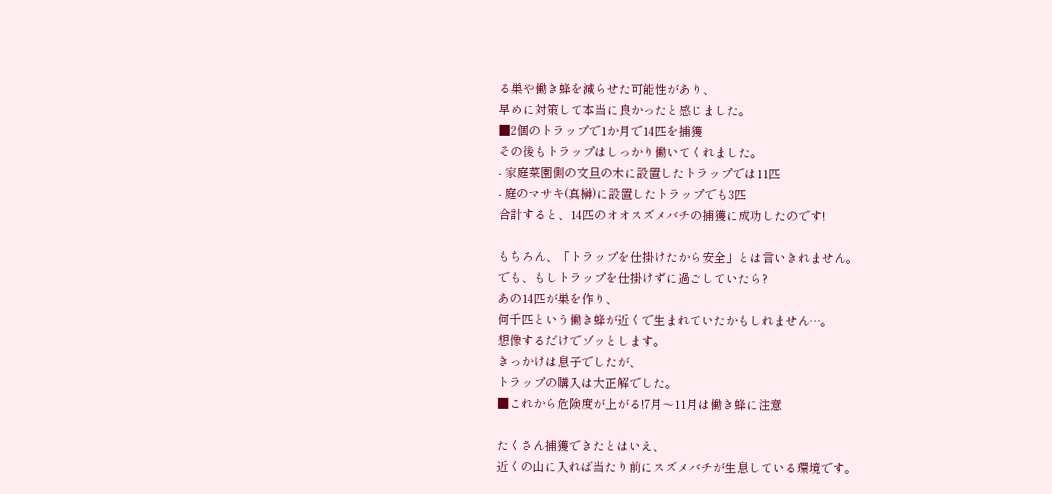る巣や働き蜂を減らせた可能性があり、
早めに対策して本当に良かったと感じました。
■2個のトラップで1か月で14匹を捕獲
その後もトラップはしっかり働いてくれました。
- 家庭菜園側の文旦の木に設置したトラップでは11匹
- 庭のマサキ(真榊)に設置したトラップでも3匹
合計すると、14匹のオオスズメバチの捕獲に成功したのです!

もちろん、「トラップを仕掛けたから安全」とは言いきれません。
でも、もしトラップを仕掛けずに過ごしていたら?
あの14匹が巣を作り、
何千匹という働き蜂が近くで生まれていたかもしれません…。
想像するだけでゾッとします。
きっかけは息子でしたが、
トラップの購入は大正解でした。
■これから危険度が上がる!7月〜11月は働き蜂に注意

たくさん捕獲できたとはいえ、
近くの山に入れば当たり前にスズメバチが生息している環境です。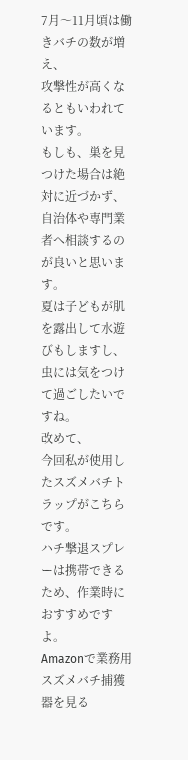7月〜11月頃は働きバチの数が増え、
攻撃性が高くなるともいわれています。
もしも、巣を見つけた場合は絶対に近づかず、
自治体や専門業者へ相談するのが良いと思います。
夏は子どもが肌を露出して水遊びもしますし、
虫には気をつけて過ごしたいですね。
改めて、
今回私が使用したスズメバチトラップがこちらです。
ハチ撃退スプレーは携帯できるため、作業時におすすめですよ。
Amazonで業務用スズメバチ捕獲器を見る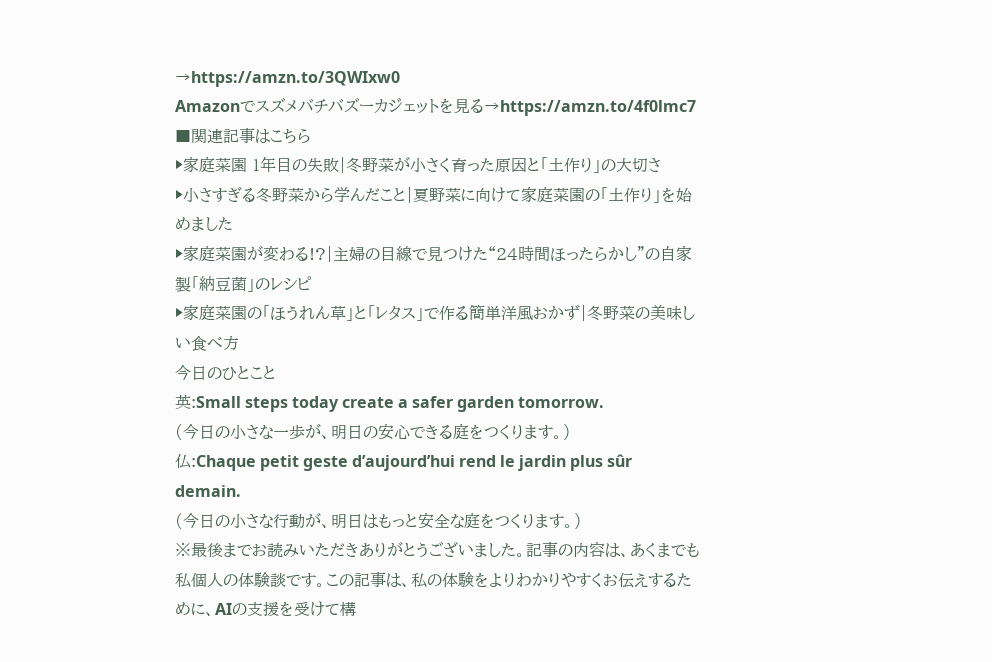→https://amzn.to/3QWIxw0
Amazonでスズメバチバズーカジェットを見る→https://amzn.to/4f0lmc7
■関連記事はこちら
▶家庭菜園 1年目の失敗|冬野菜が小さく育った原因と「土作り」の大切さ
▶小さすぎる冬野菜から学んだこと|夏野菜に向けて家庭菜園の「土作り」を始めました
▶家庭菜園が変わる!?|主婦の目線で見つけた“24時間ほったらかし”の自家製「納豆菌」のレシピ
▶家庭菜園の「ほうれん草」と「レタス」で作る簡単洋風おかず|冬野菜の美味しい食べ方
今日のひとこと
英:Small steps today create a safer garden tomorrow.
(今日の小さな一歩が、明日の安心できる庭をつくります。)
仏:Chaque petit geste d’aujourd’hui rend le jardin plus sûr demain.
(今日の小さな行動が、明日はもっと安全な庭をつくります。)
※最後までお読みいただきありがとうございました。記事の内容は、あくまでも私個人の体験談です。この記事は、私の体験をよりわかりやすくお伝えするために、AIの支援を受けて構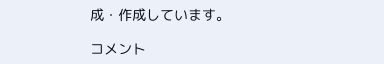成・作成しています。

コメント